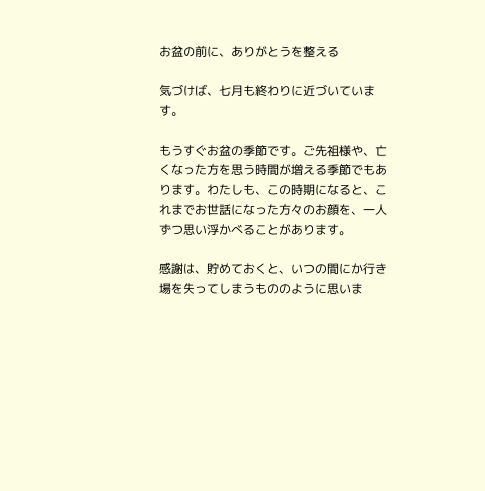お盆の前に、ありがとうを整える

気づけば、七月も終わりに近づいています。

もうすぐお盆の季節です。ご先祖様や、亡くなった方を思う時間が増える季節でもあります。わたしも、この時期になると、これまでお世話になった方々のお顔を、一人ずつ思い浮かべることがあります。

感謝は、貯めておくと、いつの間にか行き場を失ってしまうもののように思いま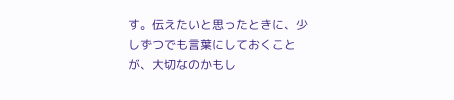す。伝えたいと思ったときに、少しずつでも言葉にしておくことが、大切なのかもし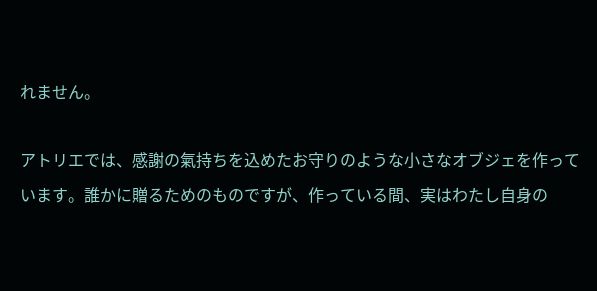れません。

アトリエでは、感謝の氣持ちを込めたお守りのような小さなオブジェを作っています。誰かに贈るためのものですが、作っている間、実はわたし自身の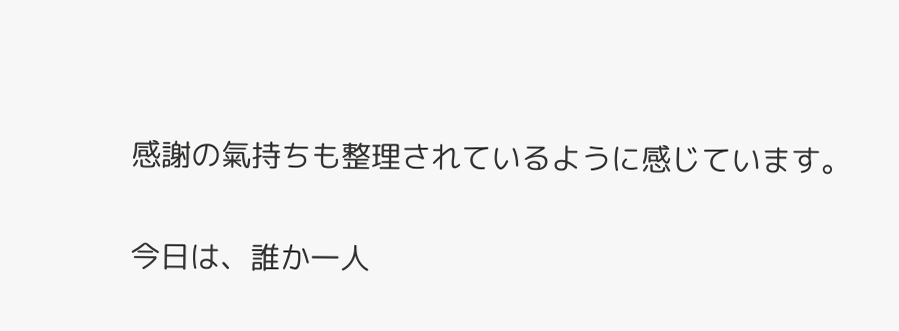感謝の氣持ちも整理されているように感じています。

今日は、誰か一人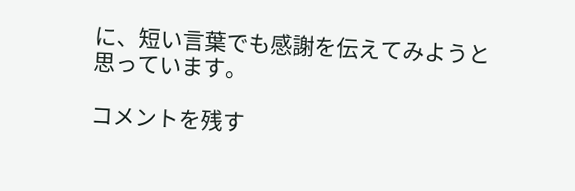に、短い言葉でも感謝を伝えてみようと思っています。

コメントを残す